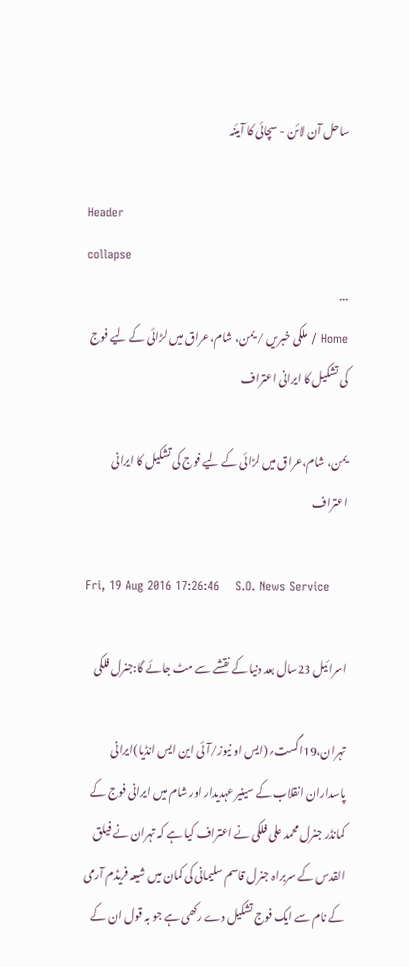ساحل آن لائن - سچائی کا آیئنہ

Header
collapse
...
Home / ملکی خبریں / یمن، شام،عراق میں لڑائی کے لیے فوج کی تشکیل کا ایرانی اعتراف

یمن، شام،عراق میں لڑائی کے لیے فوج کی تشکیل کا ایرانی اعتراف

Fri, 19 Aug 2016 17:26:46    S.O. News Service

اسرائیل 23سال بعد دنیا کے نقشے سے مٹ جائے گا:جنرل فلکی

تہران،19اگست؍(ایس او نیوز/آئی این ایس انڈیا)ایرانی پاسداران انقلاب کے سینیر عہدیدار اور شام میں ایرانی فوج کے کمانڈر جنرل محمد علی فلکی نے اعتراف کیا ہے کہ تہران نے فیلق القدس کے سربراہ جنرل قاسم سلیمانی کی کمان میں شیعہ فریڈم آرمی کے نام سے ایک فوج تشکیل دے رکھی ہے جو بہ قول ان کے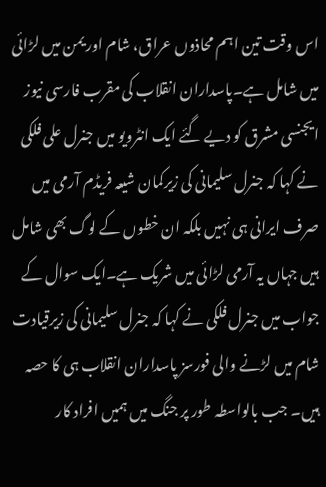اس وقت تین اہم محاذوں عراق، شام اور یمن میں لڑائی میں شامل ہے۔پاسداران انقلاب کی مقرب فارسی نیوز ایجنسی مشرق کو دیے گئے ایک انٹرویو میں جنرل علی فلکی نے کہا کہ جنرل سلیمانی کی زیرکمان شیعہ فریڈم آرمی میں صرف ایرانی ہی نہیں بلکہ ان خطوں کے لوگ بھی شامل ہیں جہاں یہ آرمی لڑائی میں شریک ہے۔ایک سوال کے جواب میں جنرل فلکی نے کہا کہ جنرل سلیمانی کی زیرقیادت شام میں لڑنے والی فورسز پاسداران انقلاب ہی کا حصہ ہیں۔ جب بالواسطہ طور پر جنگ میں ہمیں افراد کار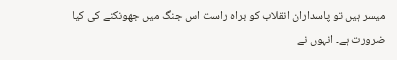میسر ہیں تو پاسداران انقلاب کو براہ راست اس جنگ میں جھونکنے کی کیا ضرورت ہے۔ انہوں نے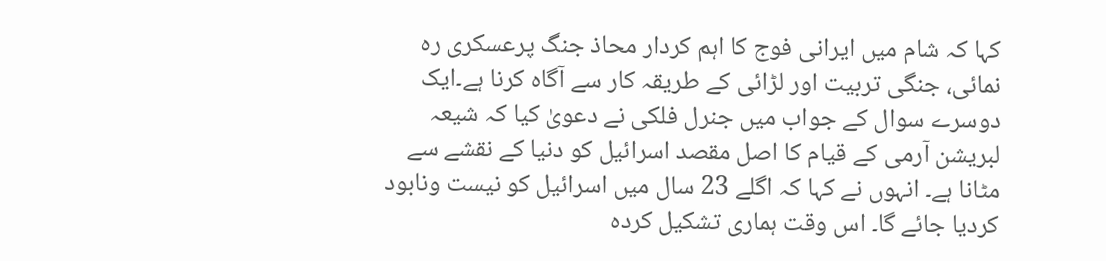کہا کہ شام میں ایرانی فوج کا اہم کردار محاذ جنگ پرعسکری رہ نمائی، جنگی تربیت اور لڑائی کے طریقہ کار سے آگاہ کرنا ہے۔ایک دوسرے سوال کے جواب میں جنرل فلکی نے دعویٰ کیا کہ شیعہ لبریشن آرمی کے قیام کا اصل مقصد اسرائیل کو دنیا کے نقشے سے مٹانا ہے۔ انہوں نے کہا کہ اگلے 23 سال میں اسرائیل کو نیست ونابود کردیا جائے گا۔ اس وقت ہماری تشکیل کردہ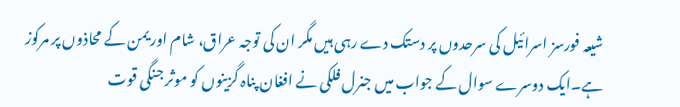شیعہ فورسز اسرائیل کی سرحدوں پر دستک دے رہی ہیں مگر ان کی توجہ عراق، شام اور یمن کے محاذوں پر مرکوز ہے۔ایک دوسرے سوال کے جواب میں جنرل فلکی نے افغان پناہ گزینوں کو موثر جنگی قوت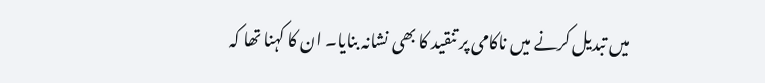میں تبدیل کرنے میں ناکامی پر تنقید کا بھی نشانہ بنایا۔ ان کا کہنا تھا کہ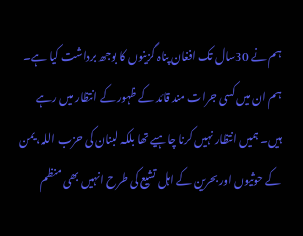ہم نے 30سال تک افغان پناہ گزینوں کا بوجھ برداشت کیا ہے۔ ہم ان میں کسی جرات مند قائد کے ظہور کے انتظار میں رہے ہیں۔ ہمیں انتظار نہیں کرنا چاہیے تھا بلکہ لبنان کی حزب اللہ، یمن کے حوثیوں اور بحرین کے اہل تشیع کی طرح انہیں بھی منظم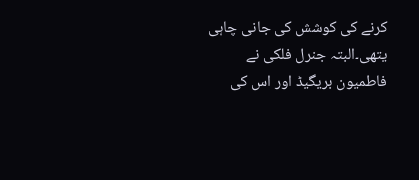کرنے کی کوشش کی جانی چاہی یتھی۔البتہ جنرل فلکی نے فاطمیون بریگیڈ اور اس کی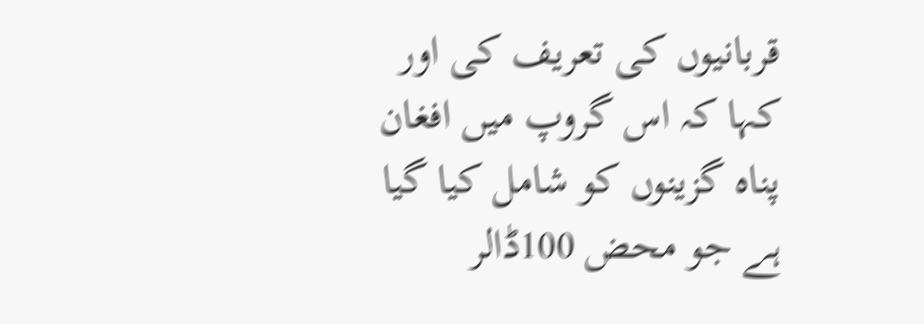قربانیوں کی تعریف کی اور کہا کہ اس گروپ میں افغان پناہ گزینوں کو شامل کیا گیا ہے جو محض 100ڈالر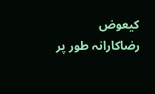کیعوض رضاکارانہ طور پر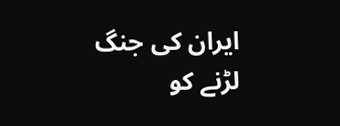ایران کی جنگ لڑنے کو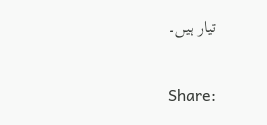تیار ہیں۔


Share: